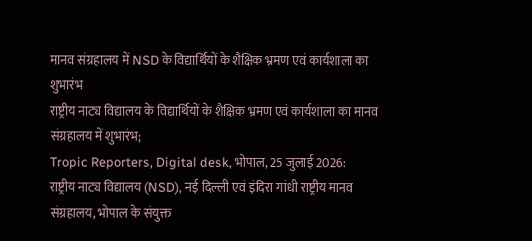मानव संग्रहालय में NSD के विद्यार्थियों के शैक्षिक भ्रमण एवं कार्यशाला का शुभारंभ
राष्ट्रीय नाट्य विद्यालय के विद्यार्थियों के शैक्षिक भ्रमण एवं कार्यशाला का मानव संग्रहालय में शुभारंभ;
Tropic Reporters, Digital desk, भोपाल, 25 जुलाई 2026:
राष्ट्रीय नाट्य विद्यालय (NSD), नई दिल्ली एवं इंदिरा गांधी राष्ट्रीय मानव संग्रहालय, भोपाल के संयुक्त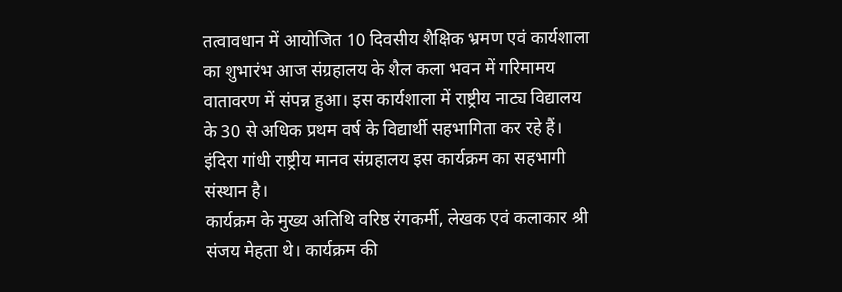तत्वावधान में आयोजित 10 दिवसीय शैक्षिक भ्रमण एवं कार्यशाला का शुभारंभ आज संग्रहालय के शैल कला भवन में गरिमामय वातावरण में संपन्न हुआ। इस कार्यशाला में राष्ट्रीय नाट्य विद्यालय के 30 से अधिक प्रथम वर्ष के विद्यार्थी सहभागिता कर रहे हैं। इंदिरा गांधी राष्ट्रीय मानव संग्रहालय इस कार्यक्रम का सहभागी संस्थान है।
कार्यक्रम के मुख्य अतिथि वरिष्ठ रंगकर्मी, लेखक एवं कलाकार श्री संजय मेहता थे। कार्यक्रम की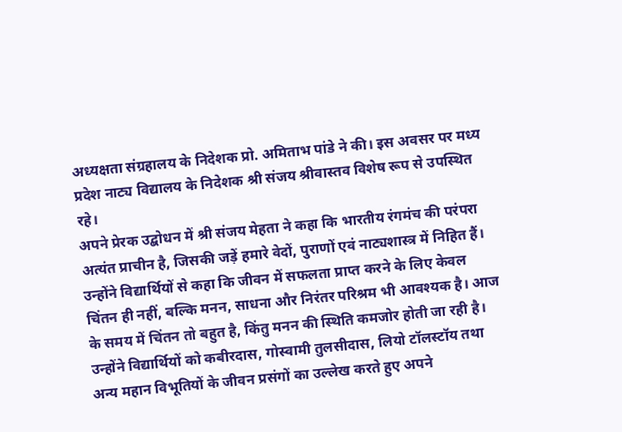अध्यक्षता संग्रहालय के निदेशक प्रो. अमिताभ पांडे ने की। इस अवसर पर मध्य प्रदेश नाट्य विद्यालय के निदेशक श्री संजय श्रीवास्तव विशेष रूप से उपस्थित रहे।
अपने प्रेरक उद्बोधन में श्री संजय मेहता ने कहा कि भारतीय रंगमंच की परंपरा अत्यंत प्राचीन है, जिसकी जड़ें हमारे वेदों, पुराणों एवं नाट्यशास्त्र में निहित हैं। उन्होंने विद्यार्थियों से कहा कि जीवन में सफलता प्राप्त करने के लिए केवल चिंतन ही नहीं, बल्कि मनन, साधना और निरंतर परिश्रम भी आवश्यक है। आज के समय में चिंतन तो बहुत है, किंतु मनन की स्थिति कमजोर होती जा रही है। उन्होंने विद्यार्थियों को कबीरदास, गोस्वामी तुलसीदास, लियो टॉलस्टॉय तथा अन्य महान विभूतियों के जीवन प्रसंगों का उल्लेख करते हुए अपने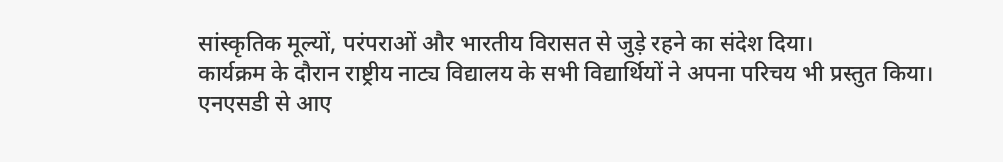सांस्कृतिक मूल्यों, परंपराओं और भारतीय विरासत से जुड़े रहने का संदेश दिया।
कार्यक्रम के दौरान राष्ट्रीय नाट्य विद्यालय के सभी विद्यार्थियों ने अपना परिचय भी प्रस्तुत किया। एनएसडी से आए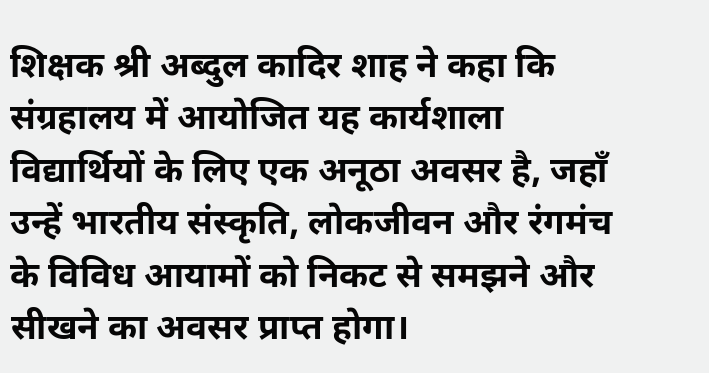शिक्षक श्री अब्दुल कादिर शाह ने कहा कि संग्रहालय में आयोजित यह कार्यशाला विद्यार्थियों के लिए एक अनूठा अवसर है, जहाँ उन्हें भारतीय संस्कृति, लोकजीवन और रंगमंच के विविध आयामों को निकट से समझने और सीखने का अवसर प्राप्त होगा।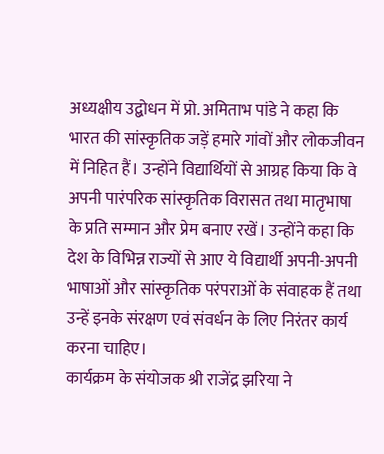अध्यक्षीय उद्बोधन में प्रो. अमिताभ पांडे ने कहा कि भारत की सांस्कृतिक जड़ें हमारे गांवों और लोकजीवन में निहित हैं। उन्होंने विद्यार्थियों से आग्रह किया कि वे अपनी पारंपरिक सांस्कृतिक विरासत तथा मातृभाषा के प्रति सम्मान और प्रेम बनाए रखें। उन्होंने कहा कि देश के विभिन्न राज्यों से आए ये विद्यार्थी अपनी-अपनी भाषाओं और सांस्कृतिक परंपराओं के संवाहक हैं तथा उन्हें इनके संरक्षण एवं संवर्धन के लिए निरंतर कार्य करना चाहिए।
कार्यक्रम के संयोजक श्री राजेंद्र झरिया ने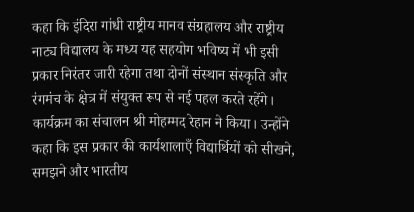कहा कि इंदिरा गांधी राष्ट्रीय मानव संग्रहालय और राष्ट्रीय नाट्य विद्यालय के मध्य यह सहयोग भविष्य में भी इसी प्रकार निरंतर जारी रहेगा तथा दोनों संस्थान संस्कृति और रंगमंच के क्षेत्र में संयुक्त रूप से नई पहल करते रहेंगे।
कार्यक्रम का संचालन श्री मोहम्मद रेहान ने किया। उन्होंने कहा कि इस प्रकार की कार्यशालाएँ विद्यार्थियों को सीखने, समझने और भारतीय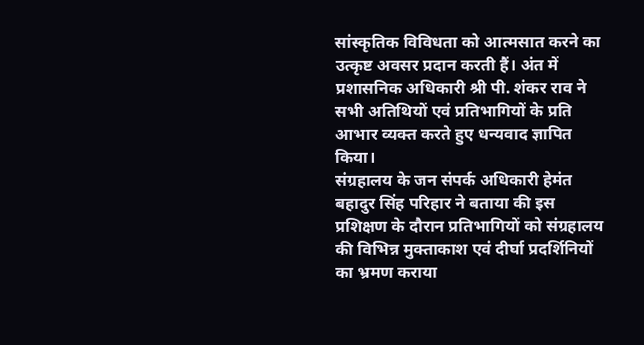सांस्कृतिक विविधता को आत्मसात करने का उत्कृष्ट अवसर प्रदान करती हैं। अंत में प्रशासनिक अधिकारी श्री पी. शंकर राव ने सभी अतिथियों एवं प्रतिभागियों के प्रति आभार व्यक्त करते हुए धन्यवाद ज्ञापित किया।
संग्रहालय के जन संपर्क अधिकारी हेमंत बहादुर सिंह परिहार ने बताया की इस प्रशिक्षण के दौरान प्रतिभागियों को संग्रहालय की विभिन्न मुक्ताकाश एवं दीर्घा प्रदर्शिनियों का भ्रमण कराया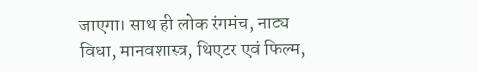जाएगा। साथ ही लोक रंगमंच, नाट्य विधा, मानवशास्त्र, थिएटर एवं फिल्म,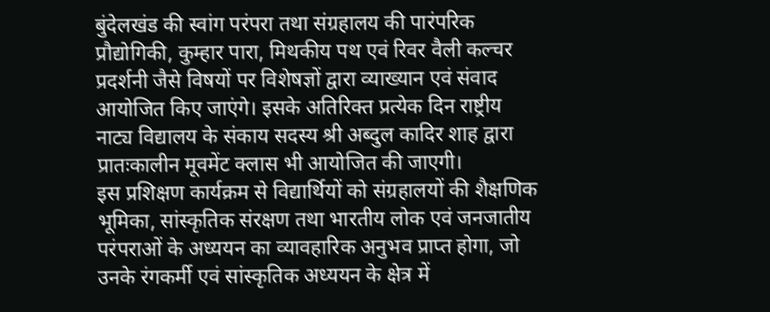बुंदेलखंड की स्वांग परंपरा तथा संग्रहालय की पारंपरिक प्रौद्योगिकी, कुम्हार पारा, मिथकीय पथ एवं रिवर वैली कल्चर प्रदर्शनी जैसे विषयों पर विशेषज्ञों द्वारा व्याख्यान एवं संवाद आयोजित किए जाएंगे। इसके अतिरिक्त प्रत्येक दिन राष्ट्रीय नाट्य विद्यालय के संकाय सदस्य श्री अब्दुल कादिर शाह द्वारा प्रातःकालीन मूवमेंट क्लास भी आयोजित की जाएगी।
इस प्रशिक्षण कार्यक्रम से विद्यार्थियों को संग्रहालयों की शैक्षणिक भूमिका, सांस्कृतिक संरक्षण तथा भारतीय लोक एवं जनजातीय परंपराओं के अध्ययन का व्यावहारिक अनुभव प्राप्त होगा, जो उनके रंगकर्मी एवं सांस्कृतिक अध्ययन के क्षेत्र में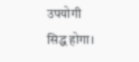उपयोगी सिद्ध होगा।